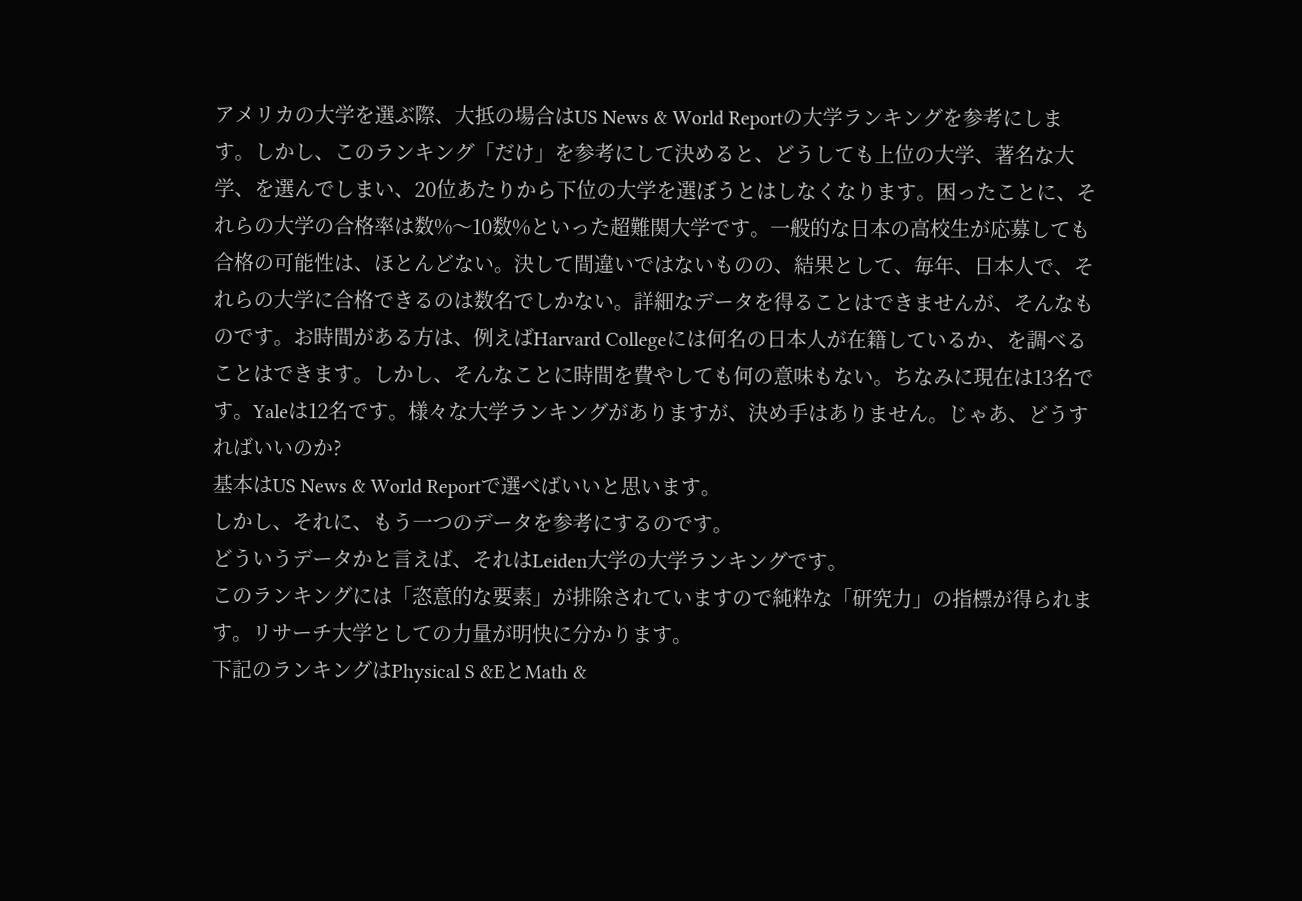アメリカの大学を選ぶ際、大抵の場合はUS News & World Reportの大学ランキングを参考にします。しかし、このランキング「だけ」を参考にして決めると、どうしても上位の大学、著名な大学、を選んでしまい、20位あたりから下位の大学を選ぼうとはしなくなります。困ったことに、それらの大学の合格率は数%〜10数%といった超難関大学です。一般的な日本の高校生が応募しても合格の可能性は、ほとんどない。決して間違いではないものの、結果として、毎年、日本人で、それらの大学に合格できるのは数名でしかない。詳細なデータを得ることはできませんが、そんなものです。お時間がある方は、例えばHarvard Collegeには何名の日本人が在籍しているか、を調べることはできます。しかし、そんなことに時間を費やしても何の意味もない。ちなみに現在は13名です。Yaleは12名です。様々な大学ランキングがありますが、決め手はありません。じゃあ、どうすればいいのか?
基本はUS News & World Reportで選べばいいと思います。
しかし、それに、もう一つのデータを参考にするのです。
どういうデータかと言えば、それはLeiden大学の大学ランキングです。
このランキングには「恣意的な要素」が排除されていますので純粋な「研究力」の指標が得られます。リサーチ大学としての力量が明快に分かります。
下記のランキングはPhysical S &EとMath &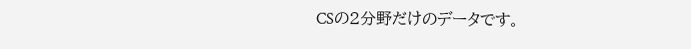CSの2分野だけのデータです。